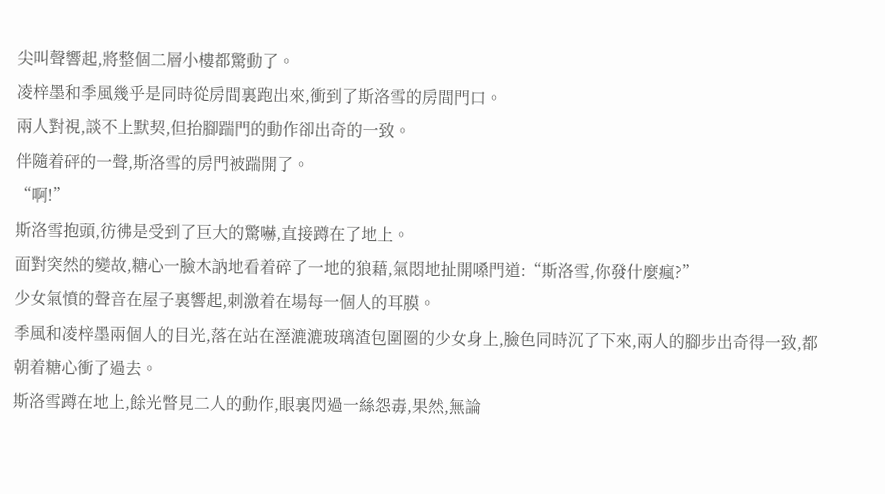尖叫聲響起,將整個二層小樓都驚動了。
凌梓墨和季風幾乎是同時從房間裏跑出來,衝到了斯洛雪的房間門口。
兩人對視,談不上默契,但抬腳踹門的動作卻出奇的一致。
伴隨着砰的一聲,斯洛雪的房門被踹開了。
“啊!”
斯洛雪抱頭,彷彿是受到了巨大的驚嚇,直接蹲在了地上。
面對突然的變故,糖心一臉木訥地看着碎了一地的狼藉,氣悶地扯開嗓門道:“斯洛雪,你發什麼瘋?”
少女氣憤的聲音在屋子裏響起,刺激着在場每一個人的耳膜。
季風和凌梓墨兩個人的目光,落在站在溼漉漉玻璃渣包圍圈的少女身上,臉色同時沉了下來,兩人的腳步出奇得一致,都朝着糖心衝了過去。
斯洛雪蹲在地上,餘光瞥見二人的動作,眼裏閃過一絲怨毒,果然,無論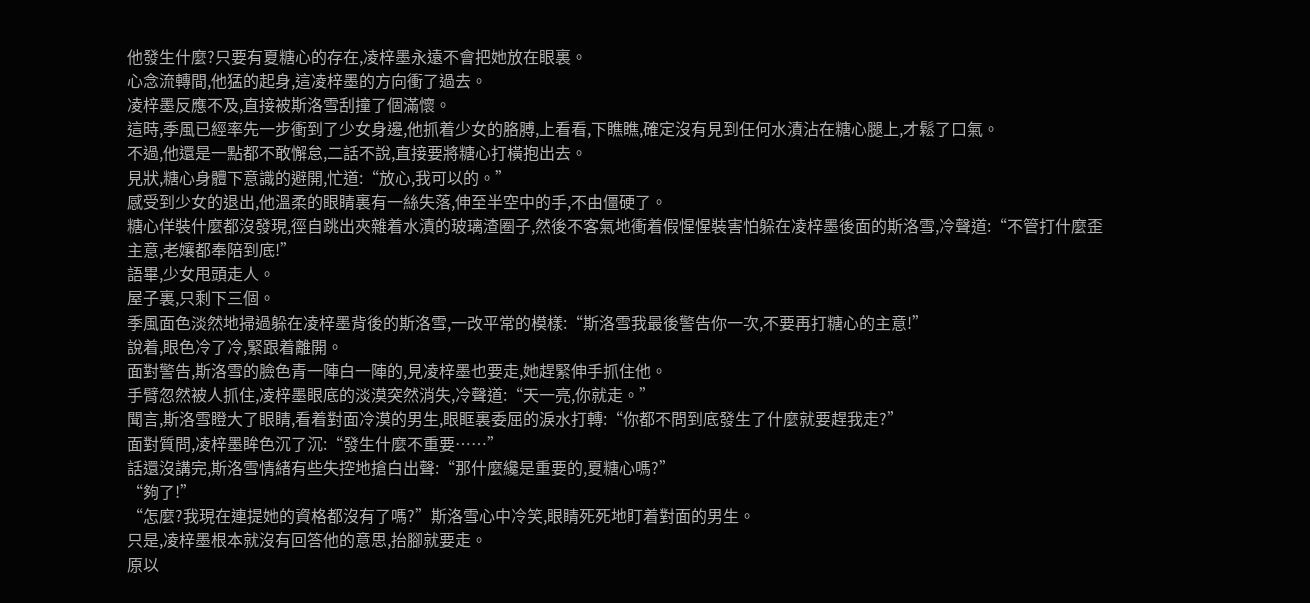他發生什麼?只要有夏糖心的存在,凌梓墨永遠不會把她放在眼裏。
心念流轉間,他猛的起身,這凌梓墨的方向衝了過去。
凌梓墨反應不及,直接被斯洛雪刮撞了個滿懷。
這時,季風已經率先一步衝到了少女身邊,他抓着少女的胳膊,上看看,下瞧瞧,確定沒有見到任何水漬沾在糖心腿上,才鬆了口氣。
不過,他還是一點都不敢懈怠,二話不說,直接要將糖心打橫抱出去。
見狀,糖心身體下意識的避開,忙道:“放心,我可以的。”
感受到少女的退出,他溫柔的眼睛裏有一絲失落,伸至半空中的手,不由僵硬了。
糖心佯裝什麼都沒發現,徑自跳出夾雜着水漬的玻璃渣圈子,然後不客氣地衝着假惺惺裝害怕躲在凌梓墨後面的斯洛雪,冷聲道:“不管打什麼歪主意,老孃都奉陪到底!”
語畢,少女甩頭走人。
屋子裏,只剩下三個。
季風面色淡然地掃過躲在凌梓墨背後的斯洛雪,一改平常的模樣:“斯洛雪我最後警告你一次,不要再打糖心的主意!”
說着,眼色冷了冷,緊跟着離開。
面對警告,斯洛雪的臉色青一陣白一陣的,見凌梓墨也要走,她趕緊伸手抓住他。
手臂忽然被人抓住,凌梓墨眼底的淡漠突然消失,冷聲道:“天一亮,你就走。”
聞言,斯洛雪瞪大了眼睛,看着對面冷漠的男生,眼眶裏委屈的淚水打轉:“你都不問到底發生了什麼就要趕我走?”
面對質問,凌梓墨眸色沉了沉:“發生什麼不重要……”
話還沒講完,斯洛雪情緒有些失控地搶白出聲:“那什麼纔是重要的,夏糖心嗎?”
“夠了!”
“怎麼?我現在連提她的資格都沒有了嗎?”斯洛雪心中冷笑,眼睛死死地盯着對面的男生。
只是,凌梓墨根本就沒有回答他的意思,抬腳就要走。
原以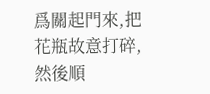爲關起門來,把花瓶故意打碎,然後順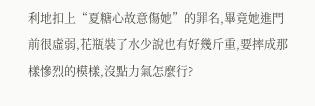利地扣上“夏糖心故意傷她”的罪名,畢竟她進門前很虛弱,花瓶裝了水少說也有好幾斤重,要摔成那樣慘烈的模樣,沒點力氣怎麼行?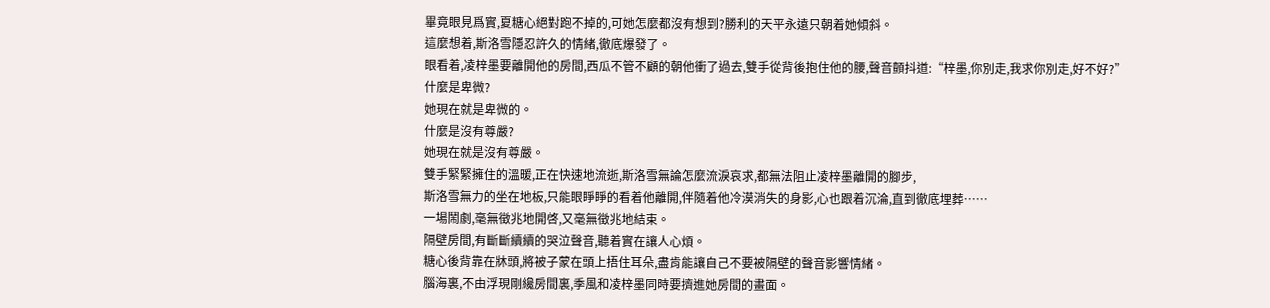畢竟眼見爲實,夏糖心絕對跑不掉的,可她怎麼都沒有想到?勝利的天平永遠只朝着她傾斜。
這麼想着,斯洛雪隱忍許久的情緒,徹底爆發了。
眼看着,凌梓墨要離開他的房間,西瓜不管不顧的朝他衝了過去,雙手從背後抱住他的腰,聲音顫抖道:“梓墨,你別走,我求你別走,好不好?”
什麼是卑微?
她現在就是卑微的。
什麼是沒有尊嚴?
她現在就是沒有尊嚴。
雙手緊緊擁住的溫暖,正在快速地流逝,斯洛雪無論怎麼流淚哀求,都無法阻止凌梓墨離開的腳步,
斯洛雪無力的坐在地板,只能眼睜睜的看着他離開,伴隨着他冷漠消失的身影,心也跟着沉淪,直到徹底埋葬……
一場鬧劇,毫無徵兆地開啓,又毫無徵兆地結束。
隔壁房間,有斷斷續續的哭泣聲音,聽着實在讓人心煩。
糖心後背靠在牀頭,將被子蒙在頭上捂住耳朵,盡肯能讓自己不要被隔壁的聲音影響情緒。
腦海裏,不由浮現剛纔房間裏,季風和凌梓墨同時要擠進她房間的畫面。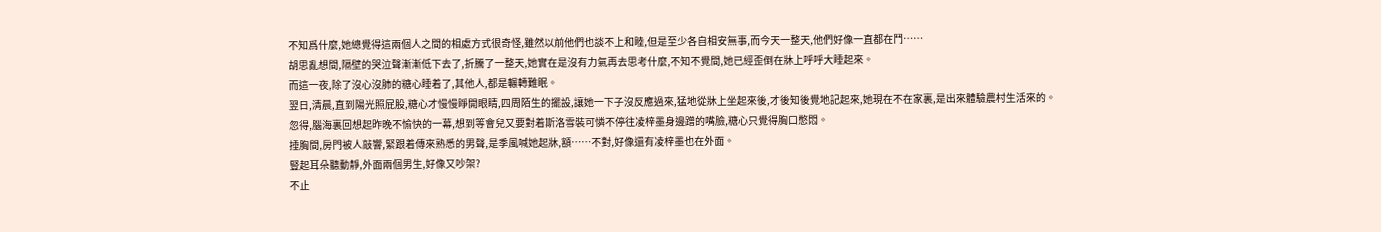不知爲什麼,她總覺得這兩個人之間的相處方式很奇怪,雖然以前他們也談不上和睦,但是至少各自相安無事,而今天一整天,他們好像一直都在鬥……
胡思亂想間,隔壁的哭泣聲漸漸低下去了,折騰了一整天,她實在是沒有力氣再去思考什麼,不知不覺間,她已經歪倒在牀上呼呼大睡起來。
而這一夜,除了沒心沒肺的糖心睡着了,其他人,都是輾轉難眠。
翌日,清晨,直到陽光照屁股,糖心才慢慢睜開眼睛,四周陌生的擺設,讓她一下子沒反應過來,猛地從牀上坐起來後,才後知後覺地記起來,她現在不在家裏,是出來體驗農村生活來的。
忽得,腦海裏回想起昨晚不愉快的一幕,想到等會兒又要對着斯洛雪裝可憐不停往凌梓墨身邊蹭的嘴臉,糖心只覺得胸口憋悶。
捶胸間,房門被人敲響,緊跟着傳來熟悉的男聲,是季風喊她起牀,額……不對,好像還有凌梓墨也在外面。
豎起耳朵聽動靜,外面兩個男生,好像又吵架?
不止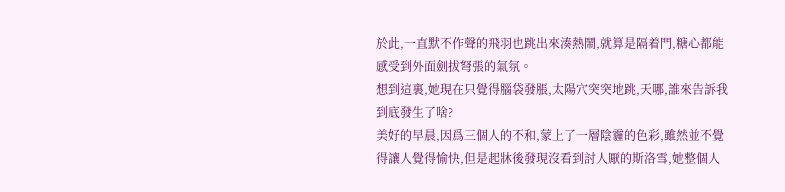於此,一直默不作聲的飛羽也跳出來湊熱鬧,就算是隔着門,糖心都能感受到外面劍拔弩張的氣氛。
想到這裏,她現在只覺得腦袋發脹,太陽穴突突地跳,天哪,誰來告訴我到底發生了啥?
美好的早晨,因爲三個人的不和,蒙上了一層陰霾的色彩,雖然並不覺得讓人覺得愉快,但是起牀後發現沒看到討人厭的斯洛雪,她整個人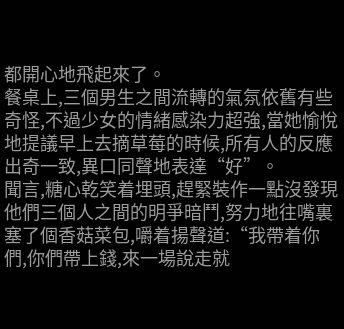都開心地飛起來了。
餐桌上,三個男生之間流轉的氣氛依舊有些奇怪,不過少女的情緒感染力超強,當她愉悅地提議早上去摘草莓的時候,所有人的反應出奇一致,異口同聲地表達“好”。
聞言,糖心乾笑着埋頭,趕緊裝作一點沒發現他們三個人之間的明爭暗鬥,努力地往嘴裏塞了個香菇菜包,嚼着揚聲道:“我帶着你們,你們帶上錢,來一場說走就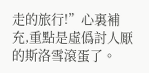走的旅行!”心裏補充,重點是虛僞討人厭的斯洛雪滾蛋了。